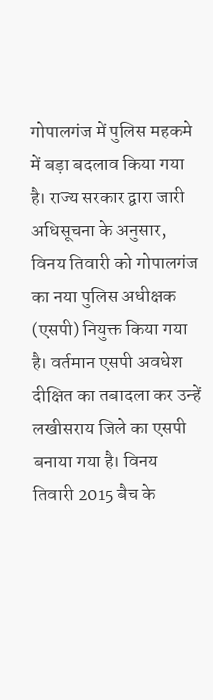गोपालगंज में पुलिस महकमे में बड़ा बदलाव किया गया है। राज्य सरकार द्वारा जारी अधिसूचना के अनुसार, विनय तिवारी को गोपालगंज का नया पुलिस अधीक्षक (एसपी) नियुक्त किया गया है। वर्तमान एसपी अवधेश दीक्षित का तबादला कर उन्हें लखीसराय जिले का एसपी बनाया गया है। विनय तिवारी 2015 बैच के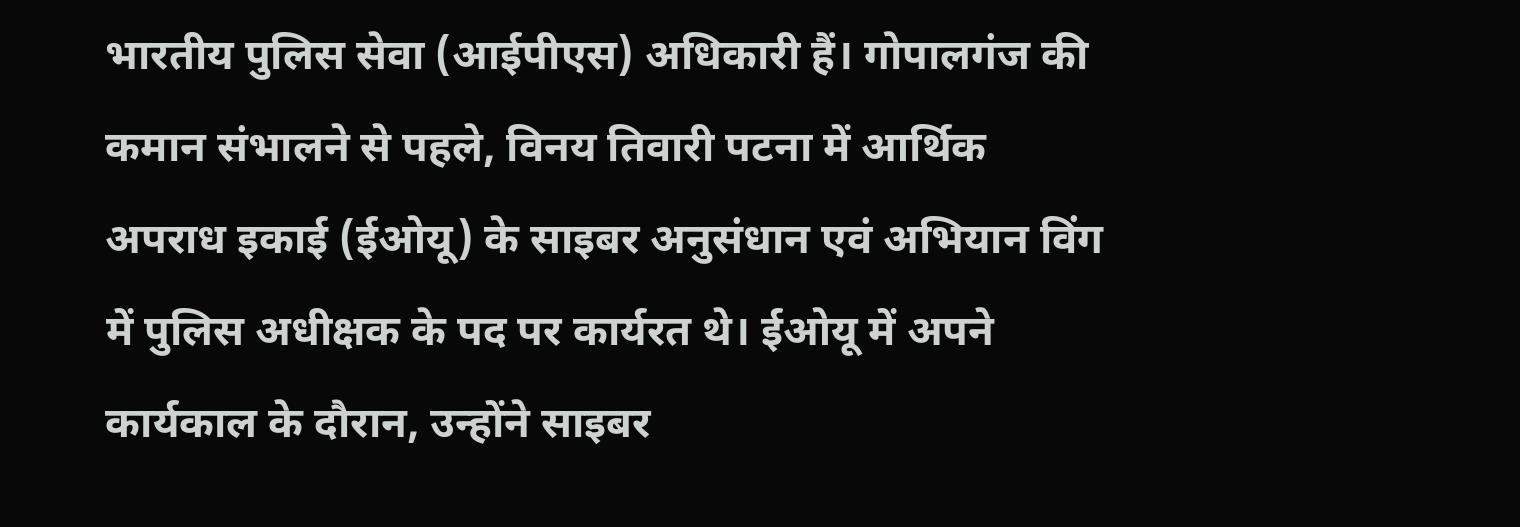भारतीय पुलिस सेवा (आईपीएस) अधिकारी हैं। गोपालगंज की कमान संभालने से पहले, विनय तिवारी पटना में आर्थिक अपराध इकाई (ईओयू) के साइबर अनुसंधान एवं अभियान विंग में पुलिस अधीक्षक के पद पर कार्यरत थे। ईओयू में अपने कार्यकाल के दौरान, उन्होंने साइबर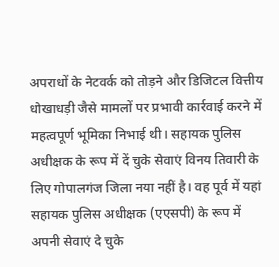अपराधों के नेटवर्क को तोड़ने और डिजिटल वित्तीय धोखाधड़ी जैसे मामलों पर प्रभावी कार्रवाई करने में महत्वपूर्ण भूमिका निभाई थी। सहायक पुलिस अधीक्षक के रूप में दें चुके सेवाएं विनय तिवारी के लिए गोपालगंज जिला नया नहीं है। वह पूर्व में यहां सहायक पुलिस अधीक्षक (एएसपी) के रूप में अपनी सेवाएं दे चुके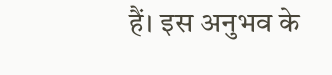हैं। इस अनुभव के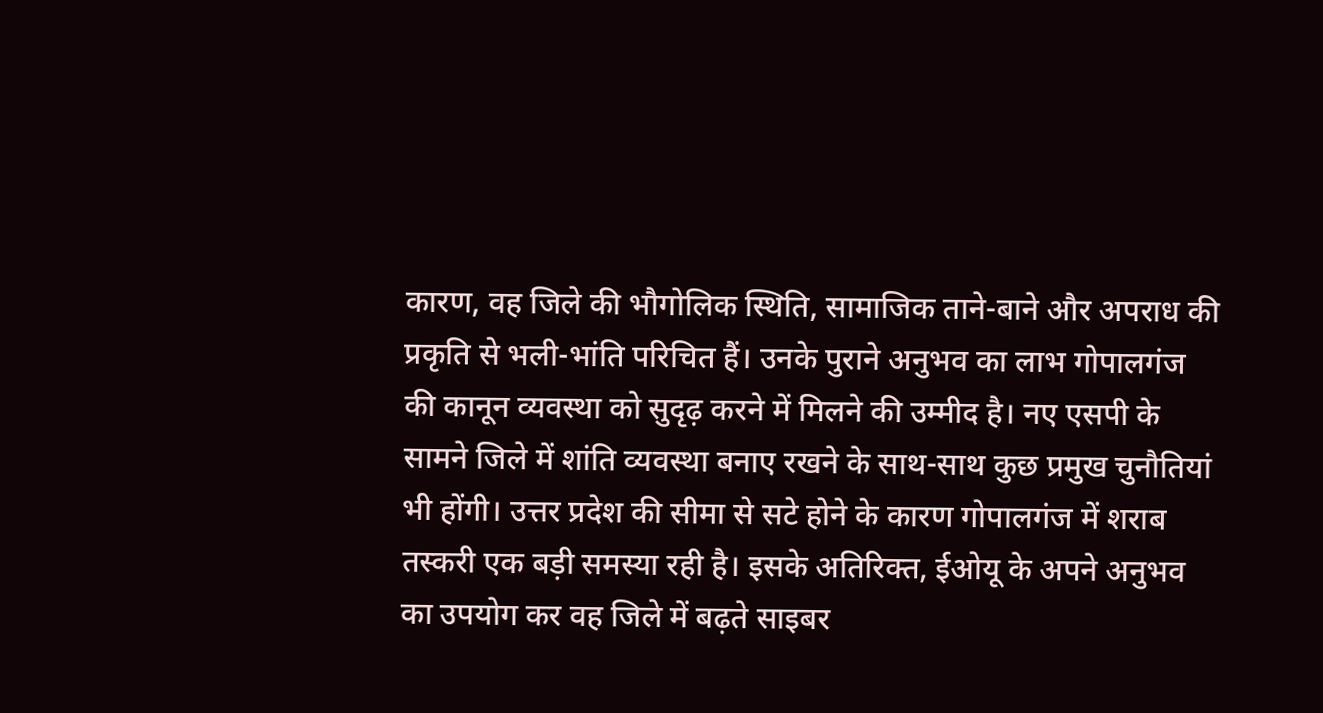कारण, वह जिले की भौगोलिक स्थिति, सामाजिक ताने-बाने और अपराध की प्रकृति से भली-भांति परिचित हैं। उनके पुराने अनुभव का लाभ गोपालगंज की कानून व्यवस्था को सुदृढ़ करने में मिलने की उम्मीद है। नए एसपी के सामने जिले में शांति व्यवस्था बनाए रखने के साथ-साथ कुछ प्रमुख चुनौतियां भी होंगी। उत्तर प्रदेश की सीमा से सटे होने के कारण गोपालगंज में शराब तस्करी एक बड़ी समस्या रही है। इसके अतिरिक्त, ईओयू के अपने अनुभव का उपयोग कर वह जिले में बढ़ते साइबर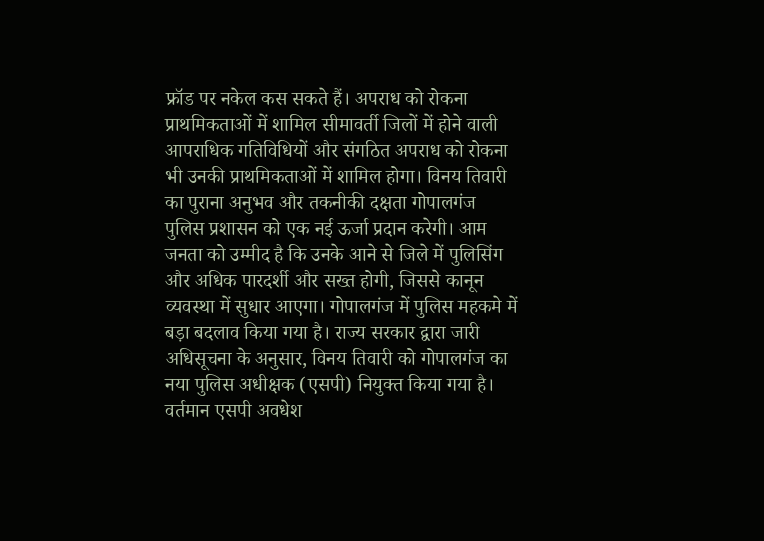फ्रॉड पर नकेल कस सकते हैं। अपराध को रोकना प्राथमिकताओं में शामिल सीमावर्ती जिलों में होने वाली आपराधिक गतिविधियों और संगठित अपराध को रोकना भी उनकी प्राथमिकताओं में शामिल होगा। विनय तिवारी का पुराना अनुभव और तकनीकी दक्षता गोपालगंज पुलिस प्रशासन को एक नई ऊर्जा प्रदान करेगी। आम जनता को उम्मीद है कि उनके आने से जिले में पुलिसिंग और अधिक पारदर्शी और सख्त होगी, जिससे कानून व्यवस्था में सुधार आएगा। गोपालगंज में पुलिस महकमे में बड़ा बदलाव किया गया है। राज्य सरकार द्वारा जारी अधिसूचना के अनुसार, विनय तिवारी को गोपालगंज का नया पुलिस अधीक्षक (एसपी) नियुक्त किया गया है। वर्तमान एसपी अवधेश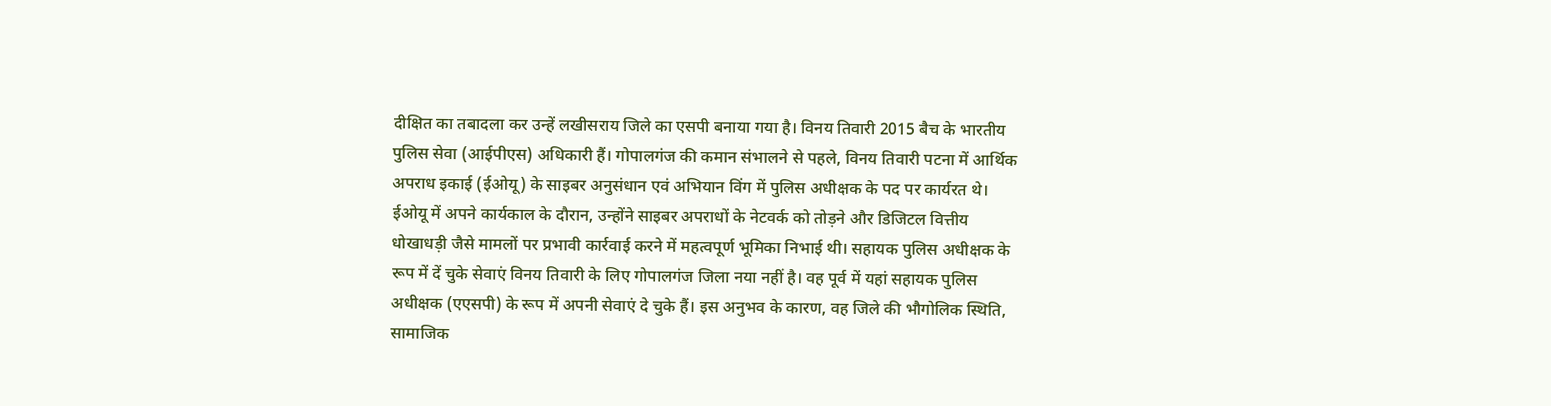दीक्षित का तबादला कर उन्हें लखीसराय जिले का एसपी बनाया गया है। विनय तिवारी 2015 बैच के भारतीय पुलिस सेवा (आईपीएस) अधिकारी हैं। गोपालगंज की कमान संभालने से पहले, विनय तिवारी पटना में आर्थिक अपराध इकाई (ईओयू) के साइबर अनुसंधान एवं अभियान विंग में पुलिस अधीक्षक के पद पर कार्यरत थे। ईओयू में अपने कार्यकाल के दौरान, उन्होंने साइबर अपराधों के नेटवर्क को तोड़ने और डिजिटल वित्तीय धोखाधड़ी जैसे मामलों पर प्रभावी कार्रवाई करने में महत्वपूर्ण भूमिका निभाई थी। सहायक पुलिस अधीक्षक के रूप में दें चुके सेवाएं विनय तिवारी के लिए गोपालगंज जिला नया नहीं है। वह पूर्व में यहां सहायक पुलिस अधीक्षक (एएसपी) के रूप में अपनी सेवाएं दे चुके हैं। इस अनुभव के कारण, वह जिले की भौगोलिक स्थिति, सामाजिक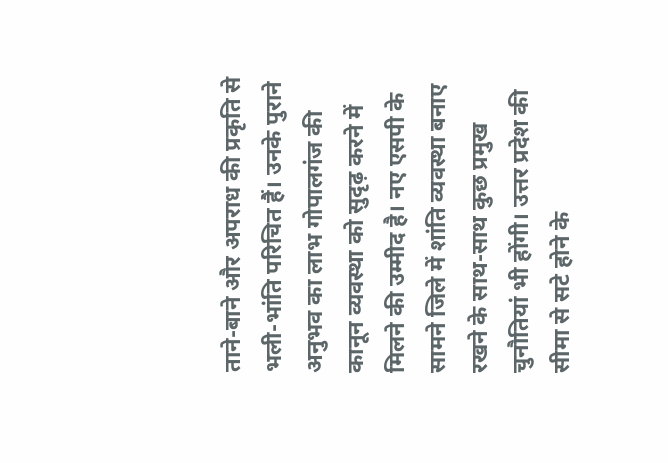ताने-बाने और अपराध की प्रकृति से भली-भांति परिचित हैं। उनके पुराने अनुभव का लाभ गोपालगंज की कानून व्यवस्था को सुदृढ़ करने में मिलने की उम्मीद है। नए एसपी के सामने जिले में शांति व्यवस्था बनाए रखने के साथ-साथ कुछ प्रमुख चुनौतियां भी होंगी। उत्तर प्रदेश की सीमा से सटे होने के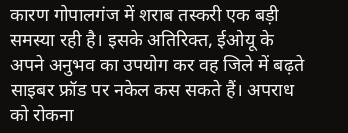कारण गोपालगंज में शराब तस्करी एक बड़ी समस्या रही है। इसके अतिरिक्त, ईओयू के अपने अनुभव का उपयोग कर वह जिले में बढ़ते साइबर फ्रॉड पर नकेल कस सकते हैं। अपराध को रोकना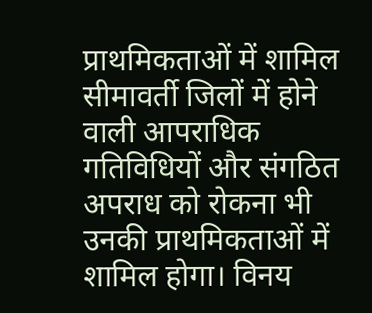प्राथमिकताओं में शामिल सीमावर्ती जिलों में होने वाली आपराधिक गतिविधियों और संगठित अपराध को रोकना भी उनकी प्राथमिकताओं में शामिल होगा। विनय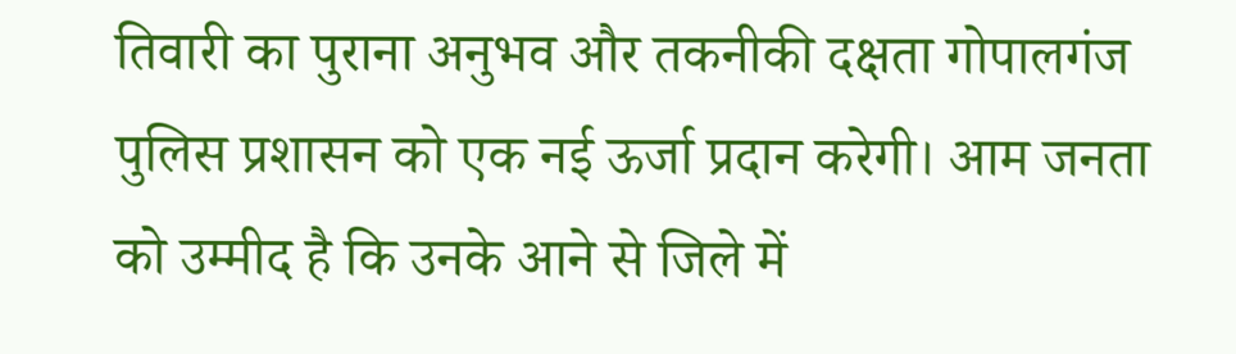तिवारी का पुराना अनुभव और तकनीकी दक्षता गोपालगंज पुलिस प्रशासन को एक नई ऊर्जा प्रदान करेगी। आम जनता को उम्मीद है कि उनके आने से जिले में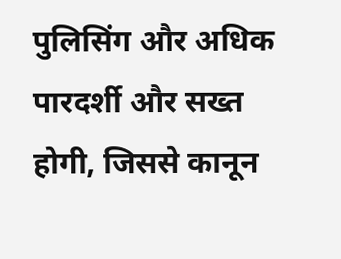पुलिसिंग और अधिक पारदर्शी और सख्त होगी, जिससे कानून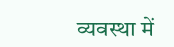व्यवस्था में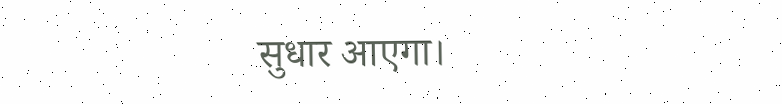सुधार आएगा।